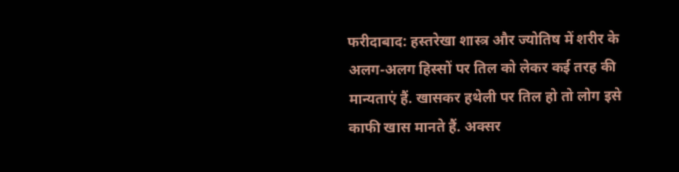फरीदाबाद: हस्तरेखा शास्त्र और ज्योतिष में शरीर के अलग-अलग हिस्सों पर तिल को लेकर कई तरह की मान्यताएं हैं. खासकर हथेली पर तिल हो तो लोग इसे काफी खास मानते हैं. अक्सर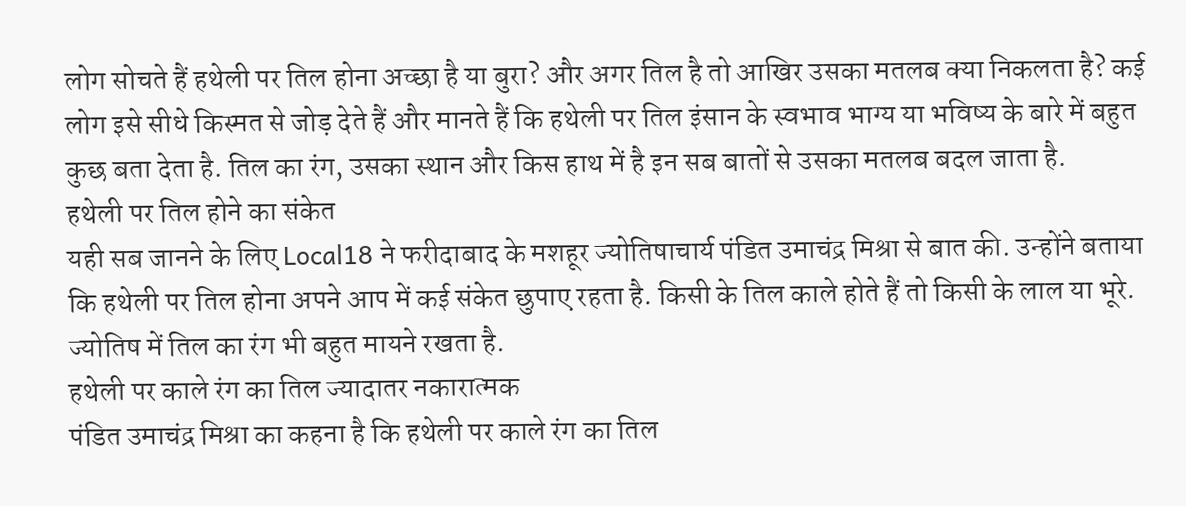लोग सोचते हैं हथेली पर तिल होना अच्छा है या बुरा? और अगर तिल है तो आखिर उसका मतलब क्या निकलता है? कई लोग इसे सीधे किस्मत से जोड़ देते हैं और मानते हैं कि हथेली पर तिल इंसान के स्वभाव भाग्य या भविष्य के बारे में बहुत कुछ बता देता है. तिल का रंग, उसका स्थान और किस हाथ में है इन सब बातों से उसका मतलब बदल जाता है.
हथेली पर तिल होने का संकेत
यही सब जानने के लिए Local18 ने फरीदाबाद के मशहूर ज्योतिषाचार्य पंडित उमाचंद्र मिश्रा से बात की. उन्होंने बताया कि हथेली पर तिल होना अपने आप में कई संकेत छुपाए रहता है. किसी के तिल काले होते हैं तो किसी के लाल या भूरे. ज्योतिष में तिल का रंग भी बहुत मायने रखता है.
हथेली पर काले रंग का तिल ज्यादातर नकारात्मक
पंडित उमाचंद्र मिश्रा का कहना है कि हथेली पर काले रंग का तिल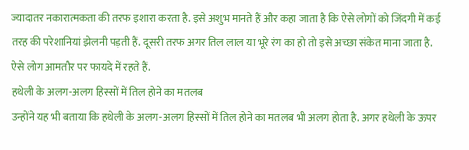ज्यादातर नकारात्मकता की तरफ इशारा करता है. इसे अशुभ मानते हैं और कहा जाता है कि ऐसे लोगों को जिंदगी में कई तरह की परेशानियां झेलनी पड़ती हैं. दूसरी तरफ अगर तिल लाल या भूरे रंग का हो तो इसे अच्छा संकेत माना जाता है. ऐसे लोग आमतौर पर फायदे में रहते हैं.
हथेली के अलग-अलग हिस्सों में तिल होने का मतलब
उन्होंने यह भी बताया कि हथेली के अलग-अलग हिस्सों में तिल होने का मतलब भी अलग होता है. अगर हथेली के ऊपर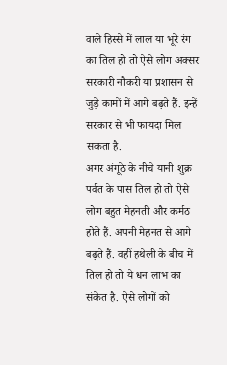वाले हिस्से में लाल या भूरे रंग का तिल हो तो ऐसे लोग अक्सर सरकारी नौकरी या प्रशासन से जुड़े कामों में आगे बढ़ते हैं. इन्हें सरकार से भी फायदा मिल सकता है.
अगर अंगूठे के नीचे यानी शुक्र पर्वत के पास तिल हो तो ऐसे लोग बहुत मेहनती और कर्मठ होते हैं. अपनी मेहनत से आगे बढ़ते हैं. वहीं हथेली के बीच में तिल हो तो ये धन लाभ का संकेत है. ऐसे लोगों को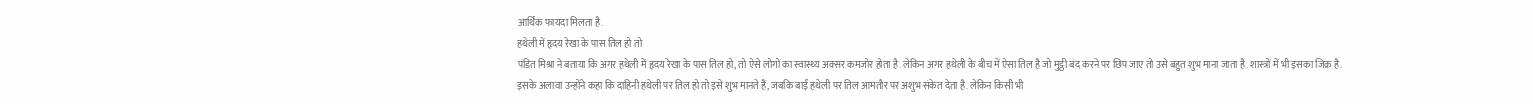आर्थिक फायदा मिलता है.
हथेली में हृदय रेखा के पास तिल हो तो
पंडित मिश्रा ने बताया कि अगर हथेली में हृदय रेखा के पास तिल हो, तो ऐसे लोगों का स्वास्थ्य अक्सर कमजोर होता है. लेकिन अगर हथेली के बीच में ऐसा तिल है जो मुट्ठी बंद करने पर छिप जाए तो उसे बहुत शुभ माना जाता है. शास्त्रों में भी इसका जिक्र है.
इसके अलावा उन्होंने कहा कि दाहिनी हथेली पर तिल हो तो इसे शुभ मानते हैं, जबकि बाईं हथेली पर तिल आमतौर पर अशुभ संकेत देता है. लेकिन किसी भी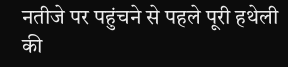नतीजे पर पहुंचने से पहले पूरी हथेली की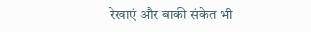रेखाएं और बाकी संकेत भी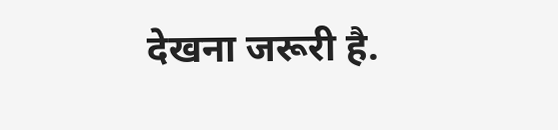देखना जरूरी है.